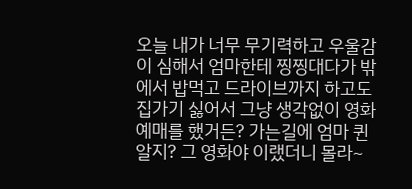오늘 내가 너무 무기력하고 우울감이 심해서 엄마한테 찡찡대다가 밖에서 밥먹고 드라이브까지 하고도 집가기 싫어서 그냥 생각없이 영화예매를 했거든? 가는길에 엄마 퀸알지? 그 영화야 이랬더니 몰라~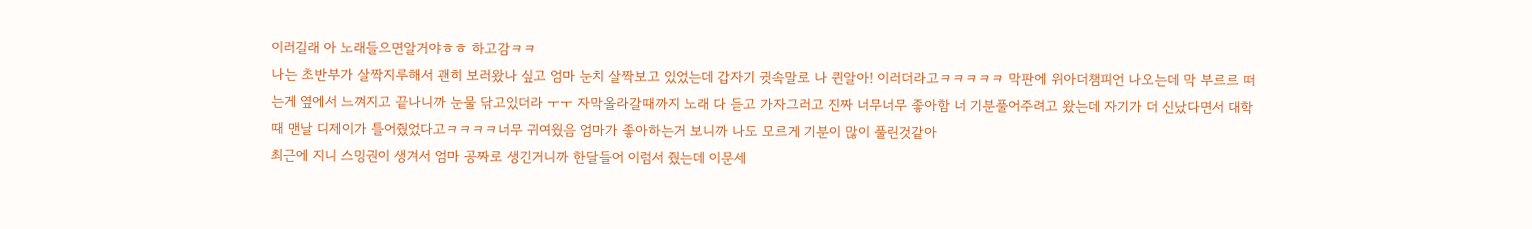이러길래 아 노래들으면알거야ㅎㅎ 하고감ㅋㅋ
나는 초반부가 살짝지루해서 괜히 보러왔나 싶고 엄마 눈치 살짝보고 있었는데 갑자기 귓속말로 나 퀸알아! 이러더라고ㅋㅋㅋㅋㅋ 막판에 위아더챔피언 나오는데 막 부르르 떠는게 옆에서 느껴지고 끝나니까 눈물 닦고있더라 ㅜㅜ 자막올라갈때까지 노래 다 듣고 가자그러고 진짜 너무너무 좋아함 너 기분풀어주려고 왔는데 자기가 더 신났다면서 대학때 맨날 디제이가 틀어줬었다고ㅋㅋㅋㅋ너무 귀여웠음 엄마가 좋아하는거 보니까 나도 모르게 기분이 많이 풀린것같아
최근에 지니 스밍권이 생겨서 엄마 공짜로 생긴거니까 한달들어 이럼서 줬는데 이문세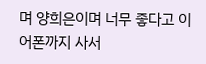며 양희은이며 너무 좋다고 이어폰까지 사서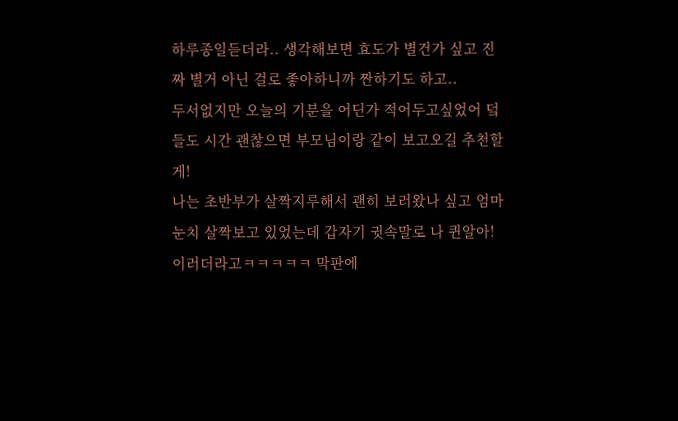하루종일듣더라.. 생각해보면 효도가 별건가 싶고 진짜 별거 아닌 걸로 좋아하니까 짠하기도 하고..
두서없지만 오늘의 기분을 어딘가 적어두고싶었어 덬들도 시간 괜찮으면 부모님이랑 같이 보고오길 추천할게!
나는 초반부가 살짝지루해서 괜히 보러왔나 싶고 엄마 눈치 살짝보고 있었는데 갑자기 귓속말로 나 퀸알아! 이러더라고ㅋㅋㅋㅋㅋ 막판에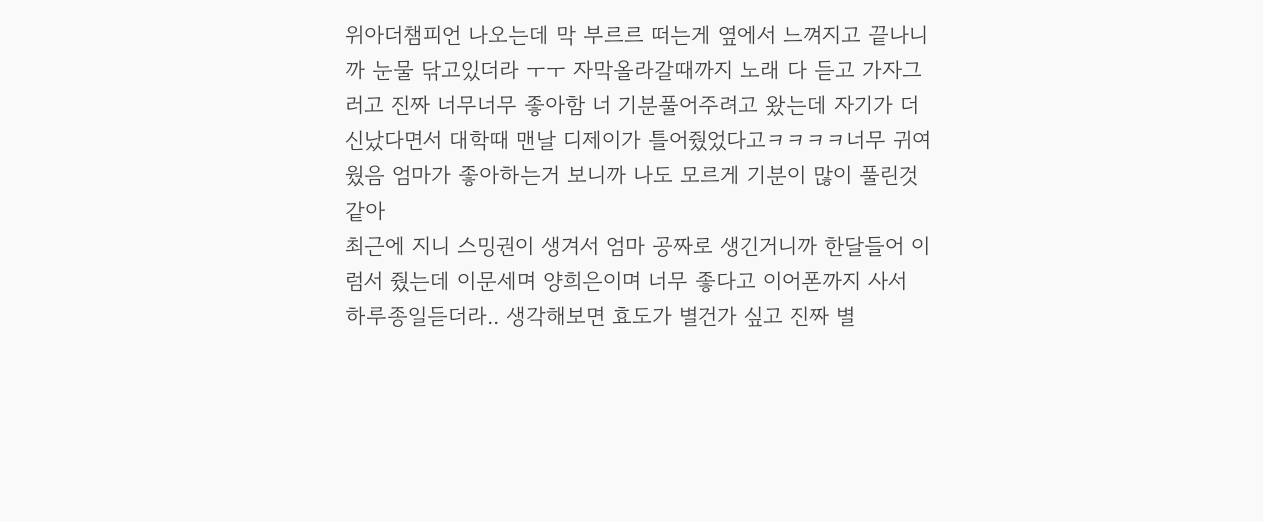위아더챔피언 나오는데 막 부르르 떠는게 옆에서 느껴지고 끝나니까 눈물 닦고있더라 ㅜㅜ 자막올라갈때까지 노래 다 듣고 가자그러고 진짜 너무너무 좋아함 너 기분풀어주려고 왔는데 자기가 더 신났다면서 대학때 맨날 디제이가 틀어줬었다고ㅋㅋㅋㅋ너무 귀여웠음 엄마가 좋아하는거 보니까 나도 모르게 기분이 많이 풀린것같아
최근에 지니 스밍권이 생겨서 엄마 공짜로 생긴거니까 한달들어 이럼서 줬는데 이문세며 양희은이며 너무 좋다고 이어폰까지 사서 하루종일듣더라.. 생각해보면 효도가 별건가 싶고 진짜 별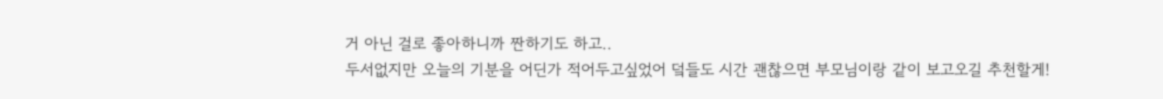거 아닌 걸로 좋아하니까 짠하기도 하고..
두서없지만 오늘의 기분을 어딘가 적어두고싶었어 덬들도 시간 괜찮으면 부모님이랑 같이 보고오길 추천할게!